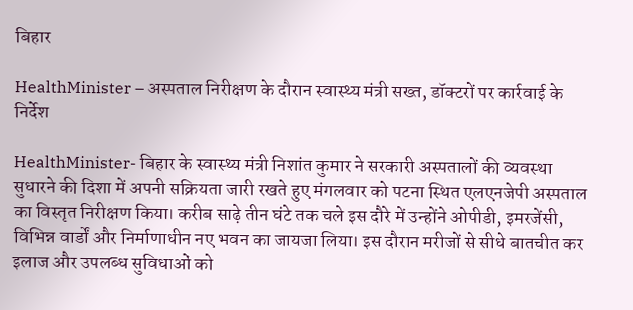बिहार

HealthMinister – अस्पताल निरीक्षण के दौरान स्वास्थ्य मंत्री सख्त, डॉक्टरों पर कार्रवाई के निर्देश

HealthMinister- बिहार के स्वास्थ्य मंत्री निशांत कुमार ने सरकारी अस्पतालों की व्यवस्था सुधारने की दिशा में अपनी सक्रियता जारी रखते हुए मंगलवार को पटना स्थित एलएनजेपी अस्पताल का विस्तृत निरीक्षण किया। करीब साढ़े तीन घंटे तक चले इस दौरे में उन्होंने ओपीडी, इमरजेंसी, विभिन्न वार्डों और निर्माणाधीन नए भवन का जायजा लिया। इस दौरान मरीजों से सीधे बातचीत कर इलाज और उपलब्ध सुविधाओं को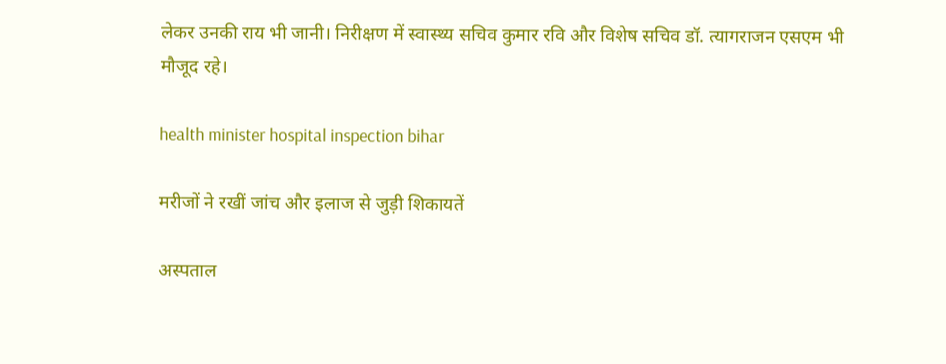लेकर उनकी राय भी जानी। निरीक्षण में स्वास्थ्य सचिव कुमार रवि और विशेष सचिव डॉ. त्यागराजन एसएम भी मौजूद रहे।

health minister hospital inspection bihar

मरीजों ने रखीं जांच और इलाज से जुड़ी शिकायतें

अस्पताल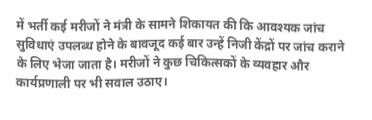में भर्ती कई मरीजों ने मंत्री के सामने शिकायत की कि आवश्यक जांच सुविधाएं उपलब्ध होने के बावजूद कई बार उन्हें निजी केंद्रों पर जांच कराने के लिए भेजा जाता है। मरीजों ने कुछ चिकित्सकों के व्यवहार और कार्यप्रणाली पर भी सवाल उठाए।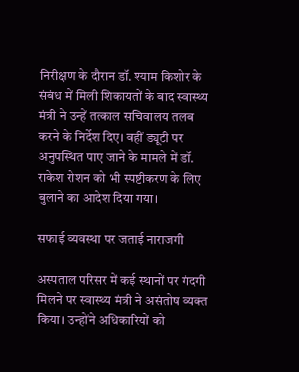निरीक्षण के दौरान डॉ. श्याम किशोर के संबंध में मिली शिकायतों के बाद स्वास्थ्य मंत्री ने उन्हें तत्काल सचिवालय तलब करने के निर्देश दिए। वहीं ड्यूटी पर अनुपस्थित पाए जाने के मामले में डॉ. राकेश रोशन को भी स्पष्टीकरण के लिए बुलाने का आदेश दिया गया।

सफाई व्यवस्था पर जताई नाराजगी

अस्पताल परिसर में कई स्थानों पर गंदगी मिलने पर स्वास्थ्य मंत्री ने असंतोष व्यक्त किया। उन्होंने अधिकारियों को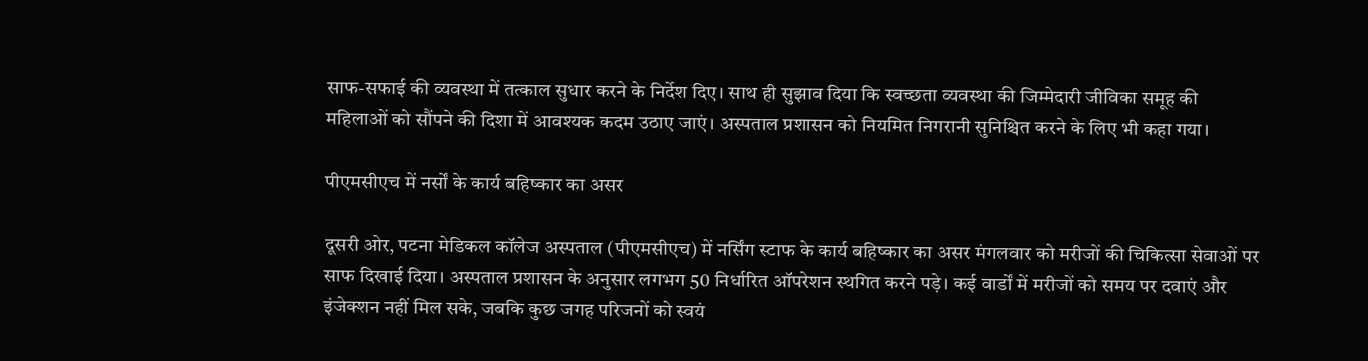साफ-सफाई की व्यवस्था में तत्काल सुधार करने के निर्देश दिए। साथ ही सुझाव दिया कि स्वच्छता व्यवस्था की जिम्मेदारी जीविका समूह की महिलाओं को सौंपने की दिशा में आवश्यक कदम उठाए जाएं। अस्पताल प्रशासन को नियमित निगरानी सुनिश्चित करने के लिए भी कहा गया।

पीएमसीएच में नर्सों के कार्य बहिष्कार का असर

दूसरी ओर, पटना मेडिकल कॉलेज अस्पताल (पीएमसीएच) में नर्सिंग स्टाफ के कार्य बहिष्कार का असर मंगलवार को मरीजों की चिकित्सा सेवाओं पर साफ दिखाई दिया। अस्पताल प्रशासन के अनुसार लगभग 50 निर्धारित ऑपरेशन स्थगित करने पड़े। कई वार्डों में मरीजों को समय पर दवाएं और इंजेक्शन नहीं मिल सके, जबकि कुछ जगह परिजनों को स्वयं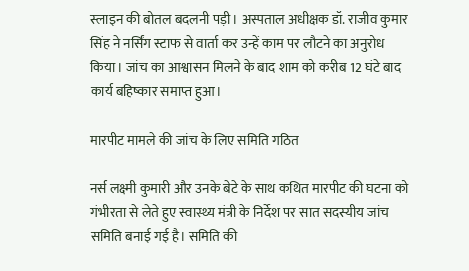स्लाइन की बोतल बदलनी पड़ी। अस्पताल अधीक्षक डॉ. राजीव कुमार सिंह ने नर्सिंग स्टाफ से वार्ता कर उन्हें काम पर लौटने का अनुरोध किया। जांच का आश्वासन मिलने के बाद शाम को करीब 12 घंटे बाद कार्य बहिष्कार समाप्त हुआ।

मारपीट मामले की जांच के लिए समिति गठित

नर्स लक्ष्मी कुमारी और उनके बेटे के साथ कथित मारपीट की घटना को गंभीरता से लेते हुए स्वास्थ्य मंत्री के निर्देश पर सात सदस्यीय जांच समिति बनाई गई है। समिति की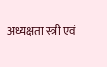अध्यक्षता स्त्री एवं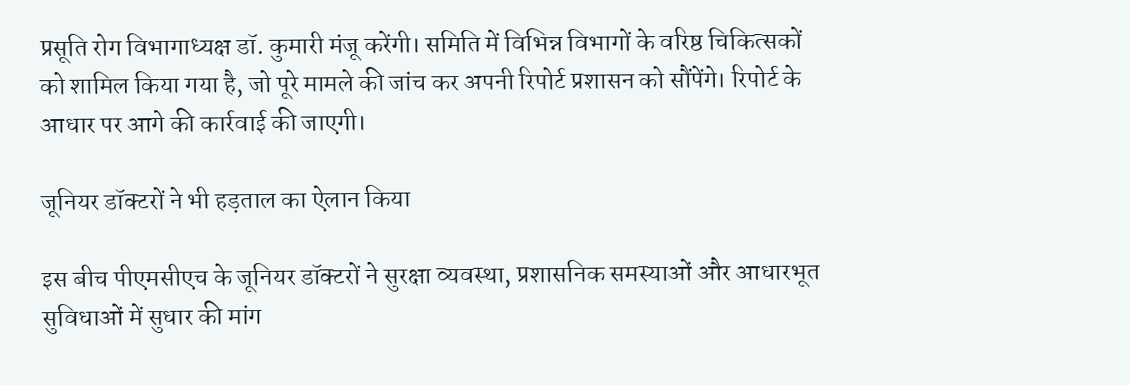प्रसूति रोग विभागाध्यक्ष डॉ. कुमारी मंजू करेंगी। समिति में विभिन्न विभागों के वरिष्ठ चिकित्सकों को शामिल किया गया है, जो पूरे मामले की जांच कर अपनी रिपोर्ट प्रशासन को सौंपेंगे। रिपोर्ट के आधार पर आगे की कार्रवाई की जाएगी।

जूनियर डॉक्टरों ने भी हड़ताल का ऐलान किया

इस बीच पीएमसीएच के जूनियर डॉक्टरों ने सुरक्षा व्यवस्था, प्रशासनिक समस्याओं और आधारभूत सुविधाओं में सुधार की मांग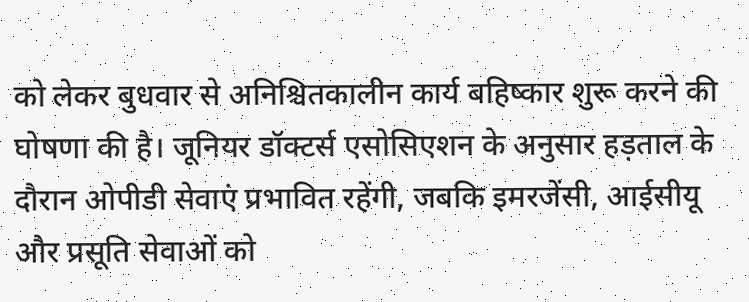को लेकर बुधवार से अनिश्चितकालीन कार्य बहिष्कार शुरू करने की घोषणा की है। जूनियर डॉक्टर्स एसोसिएशन के अनुसार हड़ताल के दौरान ओपीडी सेवाएं प्रभावित रहेंगी, जबकि इमरजेंसी, आईसीयू और प्रसूति सेवाओं को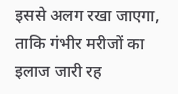इससे अलग रखा जाएगा, ताकि गंभीर मरीजों का इलाज जारी रह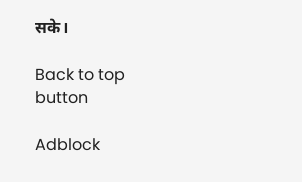सके।

Back to top button

Adblock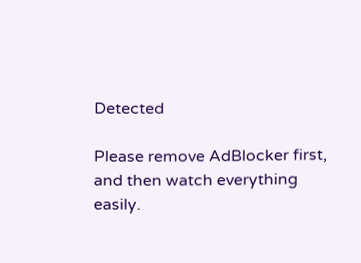Detected

Please remove AdBlocker first, and then watch everything easily.